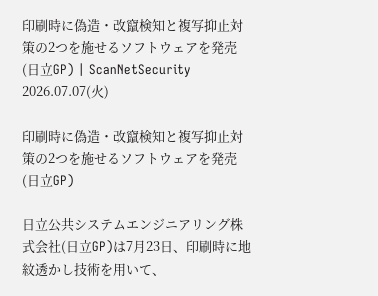印刷時に偽造・改竄検知と複写抑止対策の2つを施せるソフトウェアを発売(日立GP) | ScanNetSecurity
2026.07.07(火)

印刷時に偽造・改竄検知と複写抑止対策の2つを施せるソフトウェアを発売(日立GP)

日立公共システムエンジニアリング株式会社(日立GP)は7月23日、印刷時に地紋透かし技術を用いて、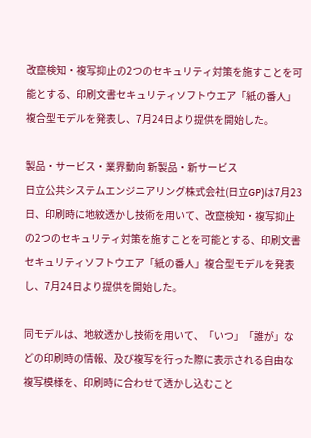改竄検知・複写抑止の2つのセキュリティ対策を施すことを可能とする、印刷文書セキュリティソフトウエア「紙の番人」複合型モデルを発表し、7月24日より提供を開始した。

製品・サービス・業界動向 新製品・新サービス
日立公共システムエンジニアリング株式会社(日立GP)は7月23日、印刷時に地紋透かし技術を用いて、改竄検知・複写抑止の2つのセキュリティ対策を施すことを可能とする、印刷文書セキュリティソフトウエア「紙の番人」複合型モデルを発表し、7月24日より提供を開始した。

同モデルは、地紋透かし技術を用いて、「いつ」「誰が」などの印刷時の情報、及び複写を行った際に表示される自由な複写模様を、印刷時に合わせて透かし込むこと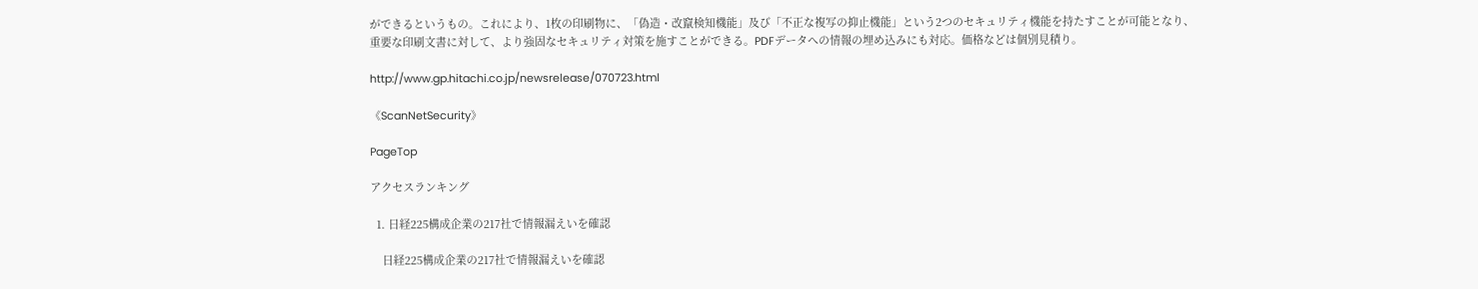ができるというもの。これにより、1枚の印刷物に、「偽造・改竄検知機能」及び「不正な複写の抑止機能」という2つのセキュリティ機能を持たすことが可能となり、重要な印刷文書に対して、より強固なセキュリティ対策を施すことができる。PDFデータへの情報の埋め込みにも対応。価格などは個別見積り。

http://www.gp.hitachi.co.jp/newsrelease/070723.html

《ScanNetSecurity》

PageTop

アクセスランキング

  1. 日経225構成企業の217社で情報漏えいを確認

    日経225構成企業の217社で情報漏えいを確認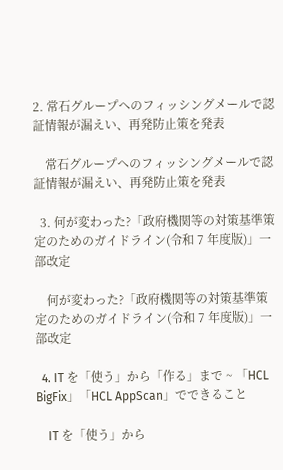2. 常石グループへのフィッシングメールで認証情報が漏えい、再発防止策を発表

    常石グループへのフィッシングメールで認証情報が漏えい、再発防止策を発表

  3. 何が変わった?「政府機関等の対策基準策定のためのガイドライン(令和 7 年度版)」一部改定

    何が変わった?「政府機関等の対策基準策定のためのガイドライン(令和 7 年度版)」一部改定

  4. IT を「使う」から「作る」まで ~ 「HCL BigFix」「HCL AppScan」でできること

    IT を「使う」から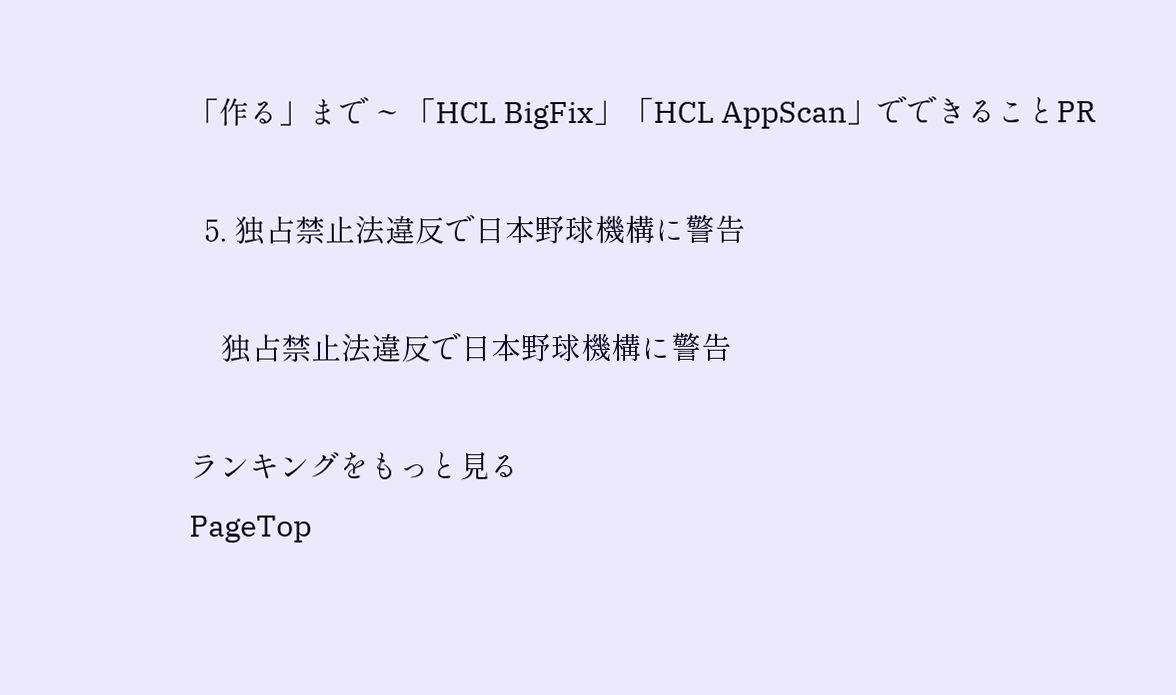「作る」まで ~ 「HCL BigFix」「HCL AppScan」でできることPR

  5. 独占禁止法違反で日本野球機構に警告

    独占禁止法違反で日本野球機構に警告

ランキングをもっと見る
PageTop